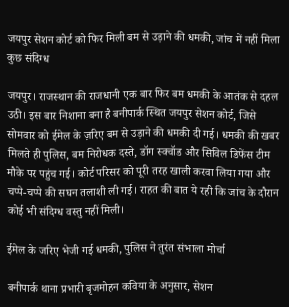जयपुर सेशन कोर्ट को फिर मिली बम से उड़ाने की धमकी, जांच में नहीं मिला कुछ संदिग्ध

जयपुर। राजस्थान की राजधानी एक बार फिर बम धमकी के आतंक से दहल उठी। इस बार निशाना बना है बनीपार्क स्थित जयपुर सेशन कोर्ट, जिसे सोमवार को ईमेल के ज़रिए बम से उड़ाने की धमकी दी गई। धमकी की खबर मिलते ही पुलिस, बम निरोधक दस्ते, डॉग स्क्वॉड और सिविल डिफेंस टीम मौके पर पहुंच गई। कोर्ट परिसर को पूरी तरह खाली करवा लिया गया और चप्पे-चप्पे की सघन तलाशी ली गई। राहत की बात ये रही कि जांच के दौरान कोई भी संदिग्ध वस्तु नहीं मिली।

ईमेल के जरिए भेजी गई धमकी, पुलिस ने तुरंत संभाला मोर्चा

बनीपार्क थाना प्रभारी बृजमोहन कविया के अनुसार, सेशन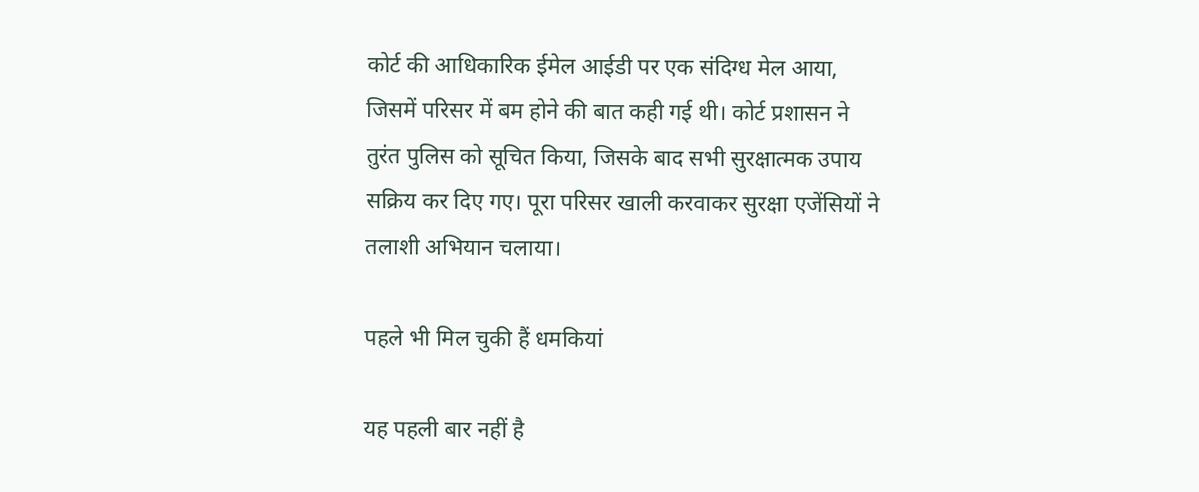कोर्ट की आधिकारिक ईमेल आईडी पर एक संदिग्ध मेल आया, जिसमें परिसर में बम होने की बात कही गई थी। कोर्ट प्रशासन ने तुरंत पुलिस को सूचित किया, जिसके बाद सभी सुरक्षात्मक उपाय सक्रिय कर दिए गए। पूरा परिसर खाली करवाकर सुरक्षा एजेंसियों ने तलाशी अभियान चलाया।

पहले भी मिल चुकी हैं धमकियां

यह पहली बार नहीं है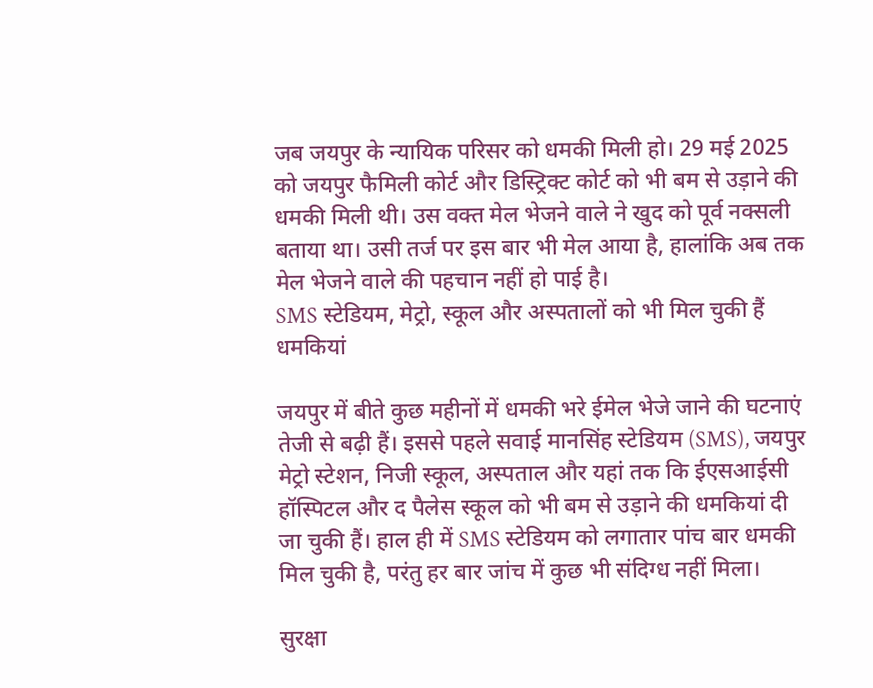जब जयपुर के न्यायिक परिसर को धमकी मिली हो। 29 मई 2025 को जयपुर फैमिली कोर्ट और डिस्ट्रिक्ट कोर्ट को भी बम से उड़ाने की धमकी मिली थी। उस वक्त मेल भेजने वाले ने खुद को पूर्व नक्सली बताया था। उसी तर्ज पर इस बार भी मेल आया है, हालांकि अब तक मेल भेजने वाले की पहचान नहीं हो पाई है।
SMS स्टेडियम, मेट्रो, स्कूल और अस्पतालों को भी मिल चुकी हैं धमकियां

जयपुर में बीते कुछ महीनों में धमकी भरे ईमेल भेजे जाने की घटनाएं तेजी से बढ़ी हैं। इससे पहले सवाई मानसिंह स्टेडियम (SMS), जयपुर मेट्रो स्टेशन, निजी स्कूल, अस्पताल और यहां तक कि ईएसआईसी हॉस्पिटल और द पैलेस स्कूल को भी बम से उड़ाने की धमकियां दी जा चुकी हैं। हाल ही में SMS स्टेडियम को लगातार पांच बार धमकी मिल चुकी है, परंतु हर बार जांच में कुछ भी संदिग्ध नहीं मिला।

सुरक्षा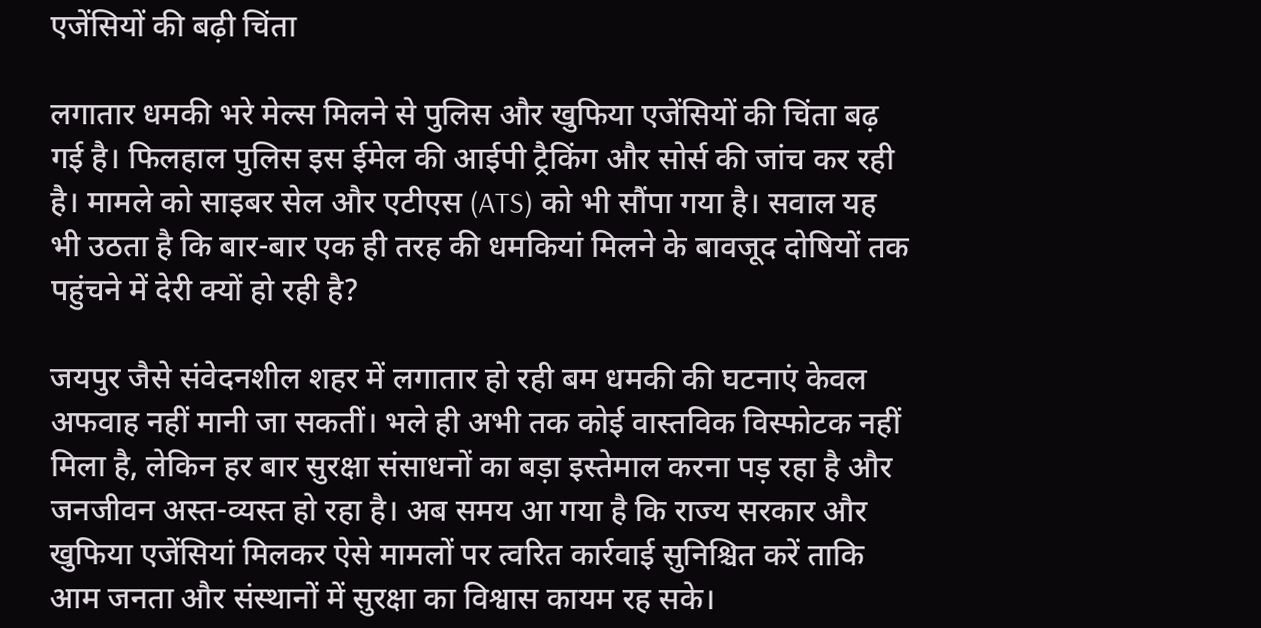एजेंसियों की बढ़ी चिंता

लगातार धमकी भरे मेल्स मिलने से पुलिस और खुफिया एजेंसियों की चिंता बढ़ गई है। फिलहाल पुलिस इस ईमेल की आईपी ट्रैकिंग और सोर्स की जांच कर रही है। मामले को साइबर सेल और एटीएस (ATS) को भी सौंपा गया है। सवाल यह भी उठता है कि बार-बार एक ही तरह की धमकियां मिलने के बावजूद दोषियों तक पहुंचने में देरी क्यों हो रही है?

जयपुर जैसे संवेदनशील शहर में लगातार हो रही बम धमकी की घटनाएं केवल अफवाह नहीं मानी जा सकतीं। भले ही अभी तक कोई वास्तविक विस्फोटक नहीं मिला है, लेकिन हर बार सुरक्षा संसाधनों का बड़ा इस्तेमाल करना पड़ रहा है और जनजीवन अस्त-व्यस्त हो रहा है। अब समय आ गया है कि राज्य सरकार और खुफिया एजेंसियां मिलकर ऐसे मामलों पर त्वरित कार्रवाई सुनिश्चित करें ताकि आम जनता और संस्थानों में सुरक्षा का विश्वास कायम रह सके।